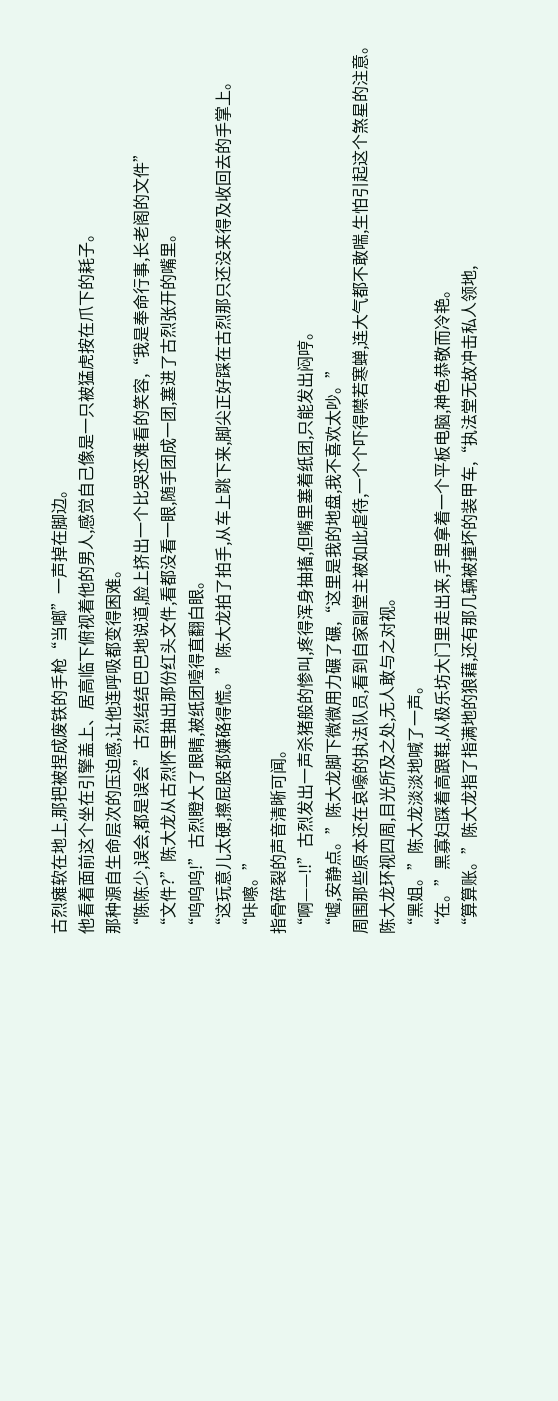古烈瘫软在地上,那把被捏成废铁的手枪“当啷”一声掉在脚边。
他看着面前这个坐在引擎盖上、居高临下俯视着他的男人,感觉自己像是一只被猛虎按在爪下的耗子。
那种源自生命层次的压迫感,让他连呼吸都变得困难。
“陈陈少,误会,都是误会”古烈结结巴巴地说道,脸上挤出一个比哭还难看的笑容,“我是奉命行事,长老阁的文件”
“文件?”陈大龙从古烈怀里抽出那份红头文件,看都没看一眼,随手团成一团,塞进了古烈张开的嘴里。
“呜呜呜!”古烈瞪大了眼睛,被纸团噎得直翻白眼。
“这玩意儿太硬,擦屁股都嫌硌得慌。”陈大龙拍了拍手,从车上跳下来,脚尖正好踩在古烈那只还没来得及收回去的手掌上。
“咔嚓。”
指骨碎裂的声音清晰可闻。
“啊——!!”古烈发出一声杀猪般的惨叫,疼得浑身抽搐,但嘴里塞着纸团,只能发出闷哼。
“嘘,安静点。”陈大龙脚下微微用力碾了碾,“这里是我的地盘,我不喜欢太吵。”
周围那些原本还在哀嚎的执法队员,看到自家副堂主被如此虐待,一个个吓得噤若寒蝉,连大气都不敢喘,生怕引起这个煞星的注意。
陈大龙环视四周,目光所及之处,无人敢与之对视。
“黑姐。”陈大龙淡淡地喊了一声。
“在。”黑寡妇踩着高跟鞋,从极乐坊大门里走出来,手里拿着一个平板电脑,神色恭敬而冷艳。
“算算账。”陈大龙指了指满地的狼藉,还有那几辆被撞坏的装甲车,“执法堂无故冲击私人领地,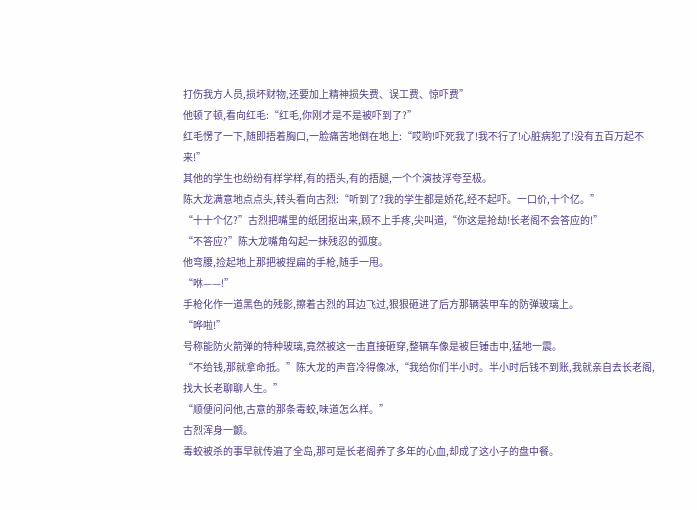打伤我方人员,损坏财物,还要加上精神损失费、误工费、惊吓费”
他顿了顿,看向红毛:“红毛,你刚才是不是被吓到了?”
红毛愣了一下,随即捂着胸口,一脸痛苦地倒在地上:“哎哟!吓死我了!我不行了!心脏病犯了!没有五百万起不来!”
其他的学生也纷纷有样学样,有的捂头,有的捂腿,一个个演技浮夸至极。
陈大龙满意地点点头,转头看向古烈:“听到了?我的学生都是娇花,经不起吓。一口价,十个亿。”
“十十个亿?”古烈把嘴里的纸团抠出来,顾不上手疼,尖叫道,“你这是抢劫!长老阁不会答应的!”
“不答应?”陈大龙嘴角勾起一抹残忍的弧度。
他弯腰,捡起地上那把被捏扁的手枪,随手一甩。
“咻——!”
手枪化作一道黑色的残影,擦着古烈的耳边飞过,狠狠砸进了后方那辆装甲车的防弹玻璃上。
“哗啦!”
号称能防火箭弹的特种玻璃,竟然被这一击直接砸穿,整辆车像是被巨锤击中,猛地一震。
“不给钱,那就拿命抵。”陈大龙的声音冷得像冰,“我给你们半小时。半小时后钱不到账,我就亲自去长老阁,找大长老聊聊人生。”
“顺便问问他,古意的那条毒蛟,味道怎么样。”
古烈浑身一颤。
毒蛟被杀的事早就传遍了全岛,那可是长老阁养了多年的心血,却成了这小子的盘中餐。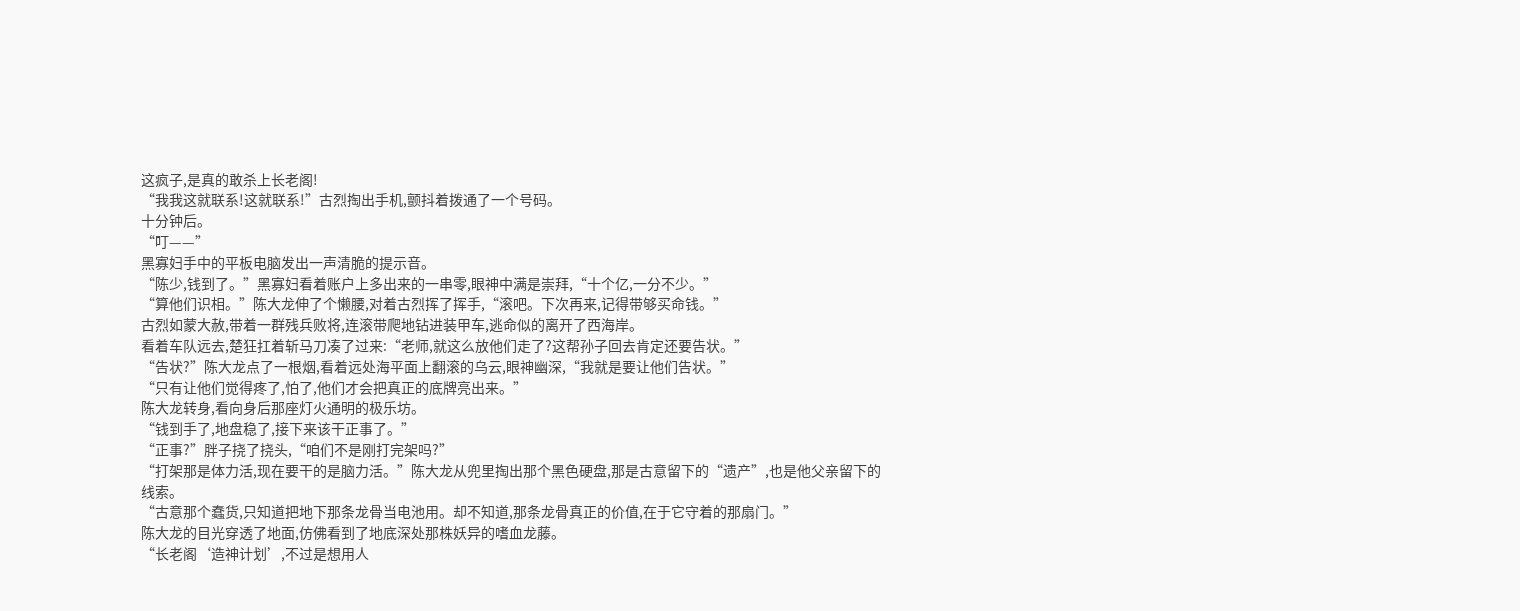这疯子,是真的敢杀上长老阁!
“我我这就联系!这就联系!”古烈掏出手机,颤抖着拨通了一个号码。
十分钟后。
“叮——”
黑寡妇手中的平板电脑发出一声清脆的提示音。
“陈少,钱到了。”黑寡妇看着账户上多出来的一串零,眼神中满是崇拜,“十个亿,一分不少。”
“算他们识相。”陈大龙伸了个懒腰,对着古烈挥了挥手,“滚吧。下次再来,记得带够买命钱。”
古烈如蒙大赦,带着一群残兵败将,连滚带爬地钻进装甲车,逃命似的离开了西海岸。
看着车队远去,楚狂扛着斩马刀凑了过来:“老师,就这么放他们走了?这帮孙子回去肯定还要告状。”
“告状?”陈大龙点了一根烟,看着远处海平面上翻滚的乌云,眼神幽深,“我就是要让他们告状。”
“只有让他们觉得疼了,怕了,他们才会把真正的底牌亮出来。”
陈大龙转身,看向身后那座灯火通明的极乐坊。
“钱到手了,地盘稳了,接下来该干正事了。”
“正事?”胖子挠了挠头,“咱们不是刚打完架吗?”
“打架那是体力活,现在要干的是脑力活。”陈大龙从兜里掏出那个黑色硬盘,那是古意留下的“遗产”,也是他父亲留下的线索。
“古意那个蠢货,只知道把地下那条龙骨当电池用。却不知道,那条龙骨真正的价值,在于它守着的那扇门。”
陈大龙的目光穿透了地面,仿佛看到了地底深处那株妖异的嗜血龙藤。
“长老阁‘造神计划’,不过是想用人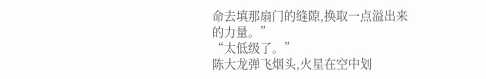命去填那扇门的缝隙,换取一点溢出来的力量。”
“太低级了。”
陈大龙弹飞烟头,火星在空中划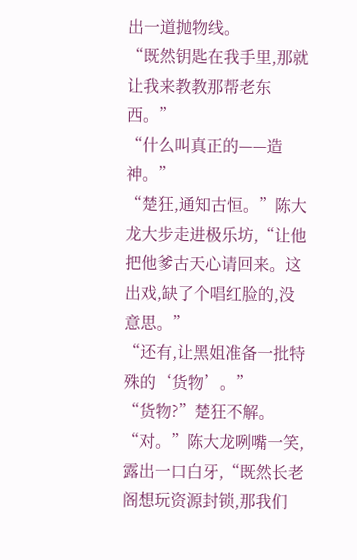出一道抛物线。
“既然钥匙在我手里,那就让我来教教那帮老东西。”
“什么叫真正的——造神。”
“楚狂,通知古恒。”陈大龙大步走进极乐坊,“让他把他爹古天心请回来。这出戏,缺了个唱红脸的,没意思。”
“还有,让黑姐准备一批特殊的‘货物’。”
“货物?”楚狂不解。
“对。”陈大龙咧嘴一笑,露出一口白牙,“既然长老阁想玩资源封锁,那我们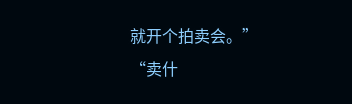就开个拍卖会。”
“卖什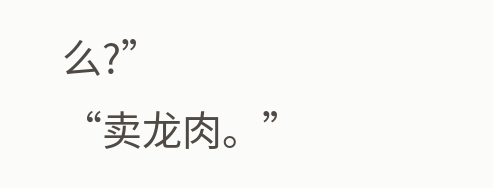么?”
“卖龙肉。”